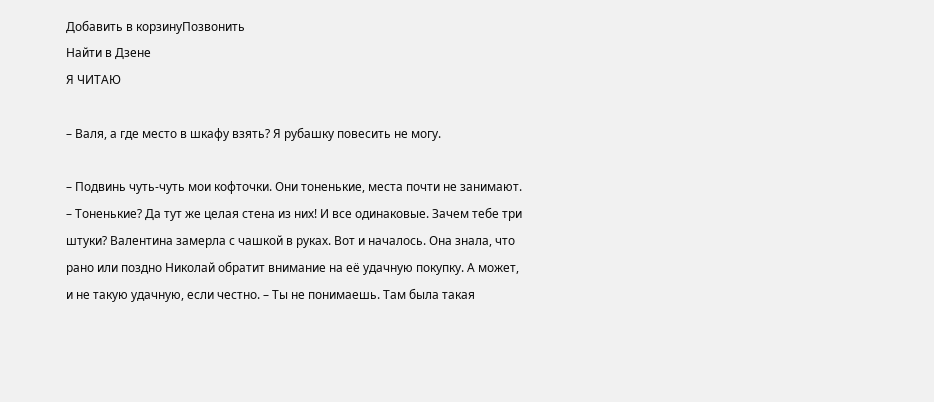Добавить в корзинуПозвонить
Найти в Дзене
Я ЧИТАЮ

– Валя, а где место в шкафу взять? Я рубашку повесить не могу.

– Подвинь чуть-чуть мои кофточки. Они тоненькие, места почти не занимают. – Тоненькие? Да тут же целая стена из них! И все одинаковые. Зачем тебе три штуки? Валентина замерла с чашкой в руках. Вот и началось. Она знала, что рано или поздно Николай обратит внимание на её удачную покупку. А может, и не такую удачную, если честно. – Ты не понимаешь. Там была такая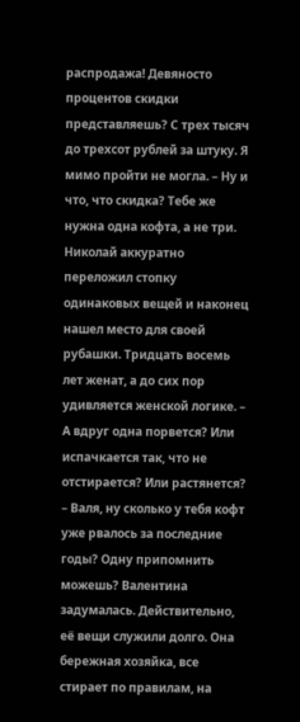распродажа! Девяносто процентов скидки представляешь? С трех тысяч до трехсот рублей за штуку. Я мимо пройти не могла. – Ну и что, что скидка? Тебе же нужна одна кофта, а не три. Николай аккуратно переложил стопку одинаковых вещей и наконец нашел место для своей рубашки. Тридцать восемь лет женат, а до сих пор удивляется женской логике. – А вдруг одна порвется? Или испачкается так, что не отстирается? Или растянется? – Валя, ну сколько у тебя кофт уже рвалось за последние годы? Одну припомнить можешь? Валентина задумалась. Действительно, её вещи служили долго. Она бережная хозяйка, все стирает по правилам, на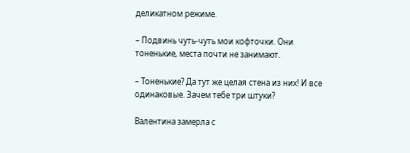деликатном режиме.

– Подвинь чуть-чуть мои кофточки. Они тоненькие, места почти не занимают.

– Тоненькие? Да тут же целая стена из них! И все одинаковые. Зачем тебе три штуки?

Валентина замерла с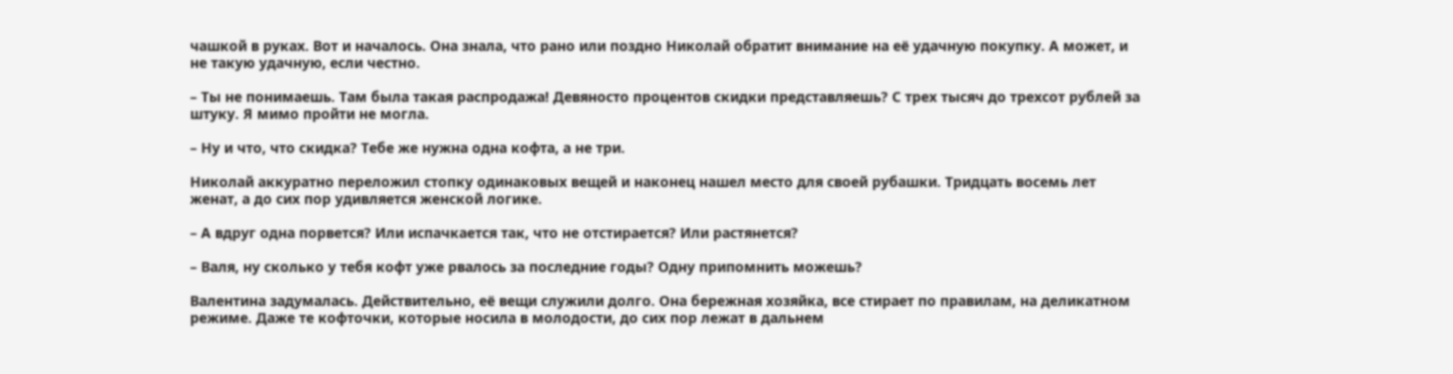чашкой в руках. Вот и началось. Она знала, что рано или поздно Николай обратит внимание на её удачную покупку. А может, и не такую удачную, если честно.

– Ты не понимаешь. Там была такая распродажа! Девяносто процентов скидки представляешь? С трех тысяч до трехсот рублей за штуку. Я мимо пройти не могла.

– Ну и что, что скидка? Тебе же нужна одна кофта, а не три.

Николай аккуратно переложил стопку одинаковых вещей и наконец нашел место для своей рубашки. Тридцать восемь лет женат, а до сих пор удивляется женской логике.

– А вдруг одна порвется? Или испачкается так, что не отстирается? Или растянется?

– Валя, ну сколько у тебя кофт уже рвалось за последние годы? Одну припомнить можешь?

Валентина задумалась. Действительно, её вещи служили долго. Она бережная хозяйка, все стирает по правилам, на деликатном режиме. Даже те кофточки, которые носила в молодости, до сих пор лежат в дальнем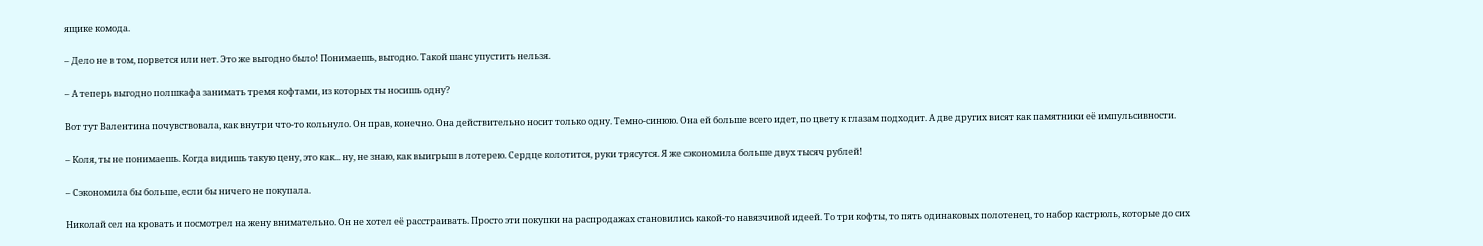ящике комода.

– Дело не в том, порвется или нет. Это же выгодно было! Понимаешь, выгодно. Такой шанс упустить нельзя.

– А теперь выгодно полшкафа занимать тремя кофтами, из которых ты носишь одну?

Вот тут Валентина почувствовала, как внутри что-то кольнуло. Он прав, конечно. Она действительно носит только одну. Темно-синюю. Она ей больше всего идет, по цвету к глазам подходит. А две других висят как памятники её импульсивности.

– Коля, ты не понимаешь. Когда видишь такую цену, это как... ну, не знаю, как выигрыш в лотерею. Сердце колотится, руки трясутся. Я же сэкономила больше двух тысяч рублей!

– Сэкономила бы больше, если бы ничего не покупала.

Николай сел на кровать и посмотрел на жену внимательно. Он не хотел её расстраивать. Просто эти покупки на распродажах становились какой-то навязчивой идеей. То три кофты, то пять одинаковых полотенец, то набор кастрюль, которые до сих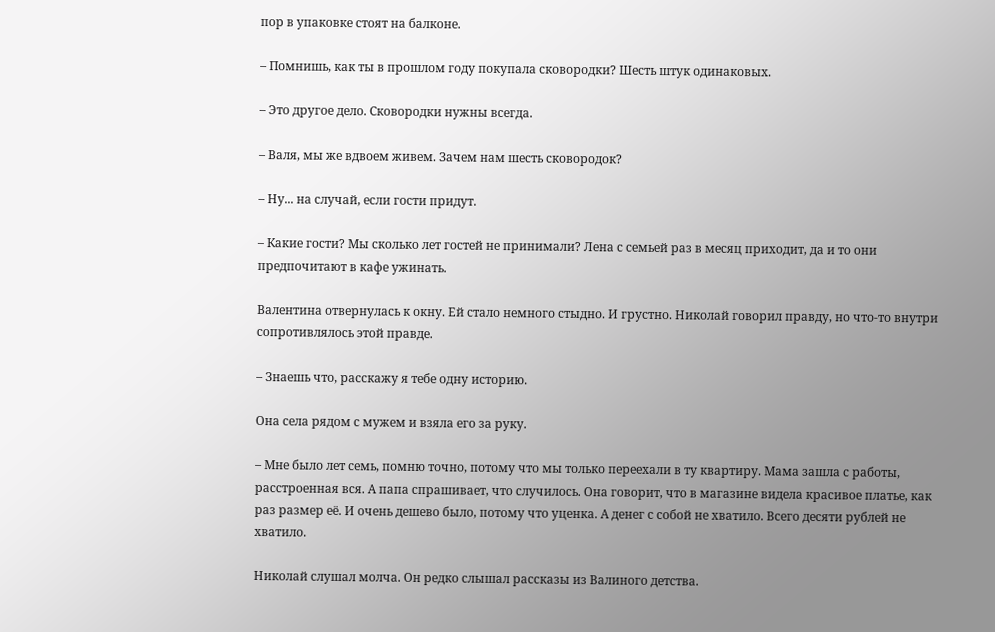пор в упаковке стоят на балконе.

– Помнишь, как ты в прошлом году покупала сковородки? Шесть штук одинаковых.

– Это другое дело. Сковородки нужны всегда.

– Валя, мы же вдвоем живем. Зачем нам шесть сковородок?

– Ну... на случай, если гости придут.

– Какие гости? Мы сколько лет гостей не принимали? Лена с семьей раз в месяц приходит, да и то они предпочитают в кафе ужинать.

Валентина отвернулась к окну. Ей стало немного стыдно. И грустно. Николай говорил правду, но что-то внутри сопротивлялось этой правде.

– Знаешь что, расскажу я тебе одну историю.

Она села рядом с мужем и взяла его за руку.

– Мне было лет семь, помню точно, потому что мы только переехали в ту квартиру. Мама зашла с работы, расстроенная вся. А папа спрашивает, что случилось. Она говорит, что в магазине видела красивое платье, как раз размер её. И очень дешево было, потому что уценка. А денег с собой не хватило. Всего десяти рублей не хватило.

Николай слушал молча. Он редко слышал рассказы из Валиного детства.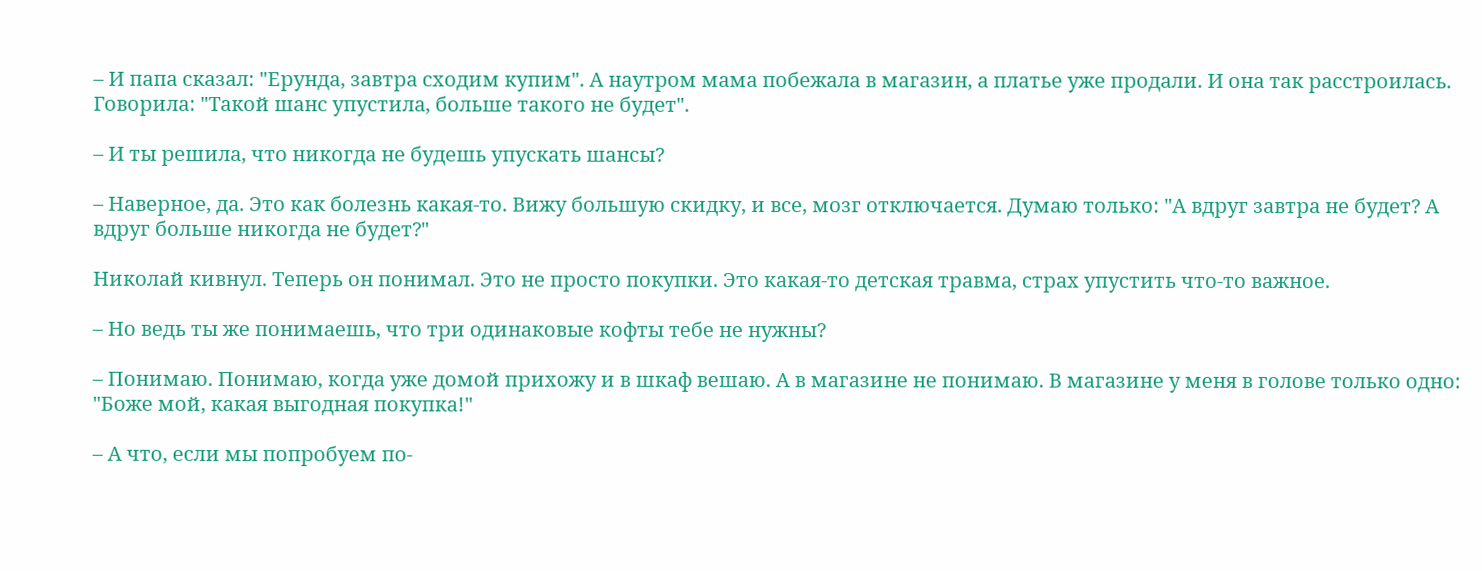– И папа сказал: "Ерунда, завтра сходим купим". А наутром мама побежала в магазин, а платье уже продали. И она так расстроилась. Говорила: "Такой шанс упустила, больше такого не будет".

– И ты решила, что никогда не будешь упускать шансы?

– Наверное, да. Это как болезнь какая-то. Вижу большую скидку, и все, мозг отключается. Думаю только: "А вдруг завтра не будет? А вдруг больше никогда не будет?"

Николай кивнул. Теперь он понимал. Это не просто покупки. Это какая-то детская травма, страх упустить что-то важное.

– Но ведь ты же понимаешь, что три одинаковые кофты тебе не нужны?

– Понимаю. Понимаю, когда уже домой прихожу и в шкаф вешаю. А в магазине не понимаю. В магазине у меня в голове только одно: "Боже мой, какая выгодная покупка!"

– А что, если мы попробуем по-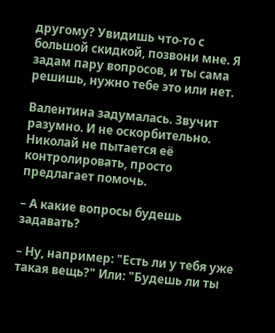другому? Увидишь что-то с большой скидкой, позвони мне. Я задам пару вопросов, и ты сама решишь, нужно тебе это или нет.

Валентина задумалась. Звучит разумно. И не оскорбительно. Николай не пытается её контролировать, просто предлагает помочь.

– А какие вопросы будешь задавать?

– Ну, например: "Есть ли у тебя уже такая вещь?" Или: "Будешь ли ты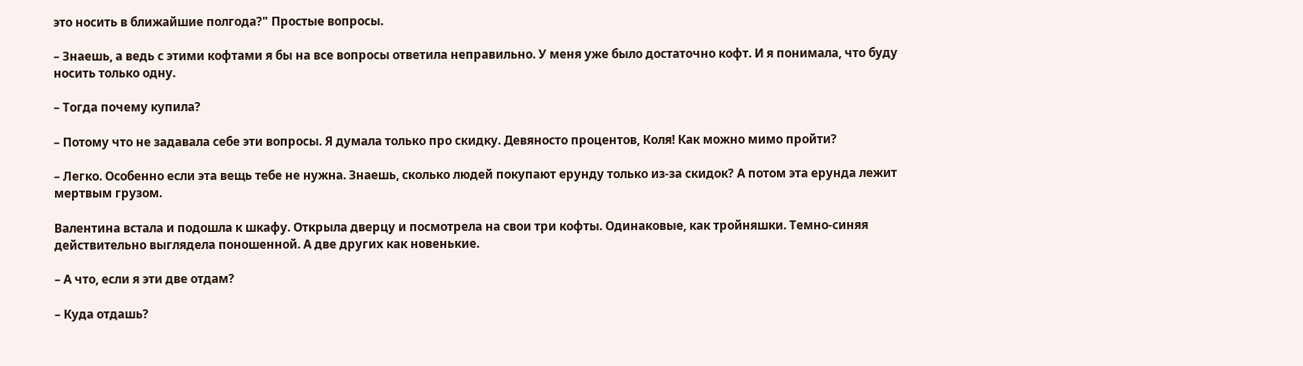это носить в ближайшие полгода?" Простые вопросы.

– Знаешь, а ведь с этими кофтами я бы на все вопросы ответила неправильно. У меня уже было достаточно кофт. И я понимала, что буду носить только одну.

– Тогда почему купила?

– Потому что не задавала себе эти вопросы. Я думала только про скидку. Девяносто процентов, Коля! Как можно мимо пройти?

– Легко. Особенно если эта вещь тебе не нужна. Знаешь, сколько людей покупают ерунду только из-за скидок? А потом эта ерунда лежит мертвым грузом.

Валентина встала и подошла к шкафу. Открыла дверцу и посмотрела на свои три кофты. Одинаковые, как тройняшки. Темно-синяя действительно выглядела поношенной. А две других как новенькие.

– А что, если я эти две отдам?

– Куда отдашь?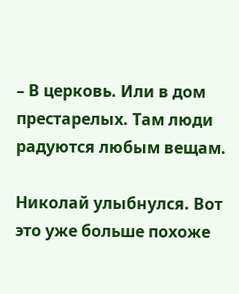– В церковь. Или в дом престарелых. Там люди радуются любым вещам.

Николай улыбнулся. Вот это уже больше похоже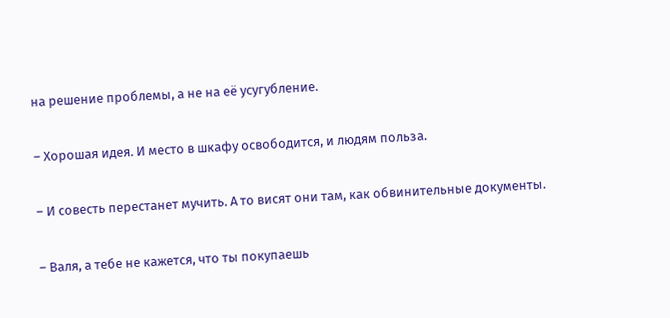на решение проблемы, а не на её усугубление.

– Хорошая идея. И место в шкафу освободится, и людям польза.

– И совесть перестанет мучить. А то висят они там, как обвинительные документы.

– Валя, а тебе не кажется, что ты покупаешь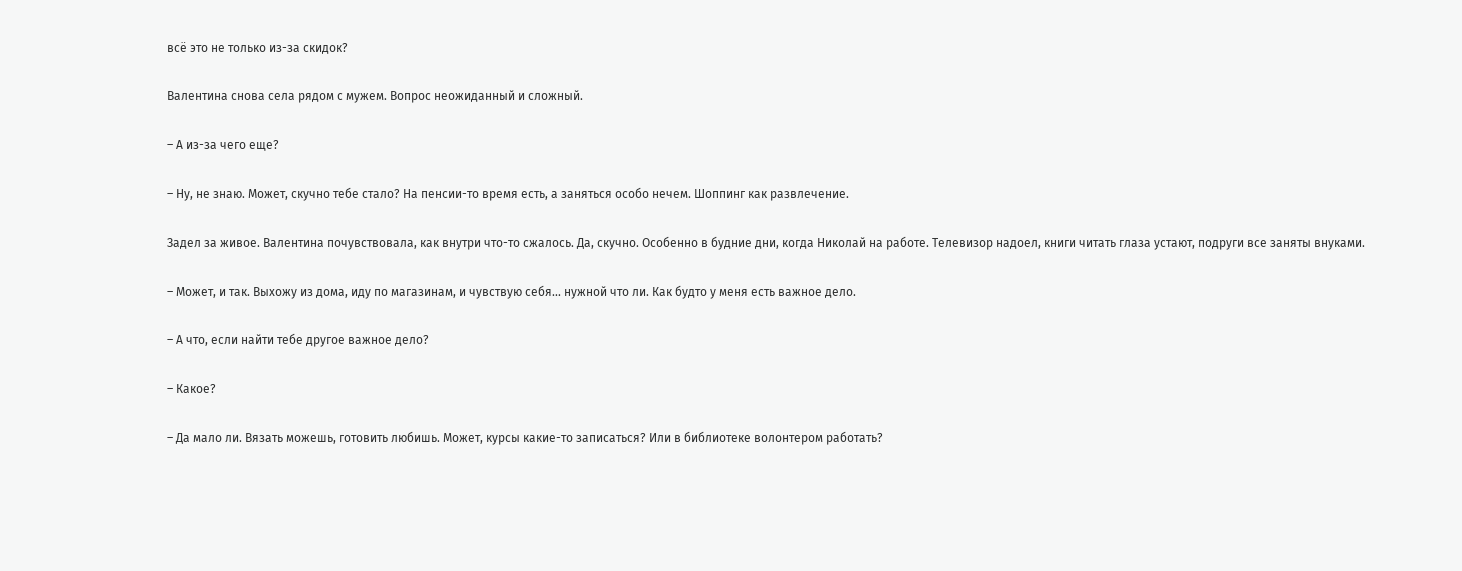всё это не только из-за скидок?

Валентина снова села рядом с мужем. Вопрос неожиданный и сложный.

– А из-за чего еще?

– Ну, не знаю. Может, скучно тебе стало? На пенсии-то время есть, а заняться особо нечем. Шоппинг как развлечение.

Задел за живое. Валентина почувствовала, как внутри что-то сжалось. Да, скучно. Особенно в будние дни, когда Николай на работе. Телевизор надоел, книги читать глаза устают, подруги все заняты внуками.

– Может, и так. Выхожу из дома, иду по магазинам, и чувствую себя... нужной что ли. Как будто у меня есть важное дело.

– А что, если найти тебе другое важное дело?

– Какое?

– Да мало ли. Вязать можешь, готовить любишь. Может, курсы какие-то записаться? Или в библиотеке волонтером работать?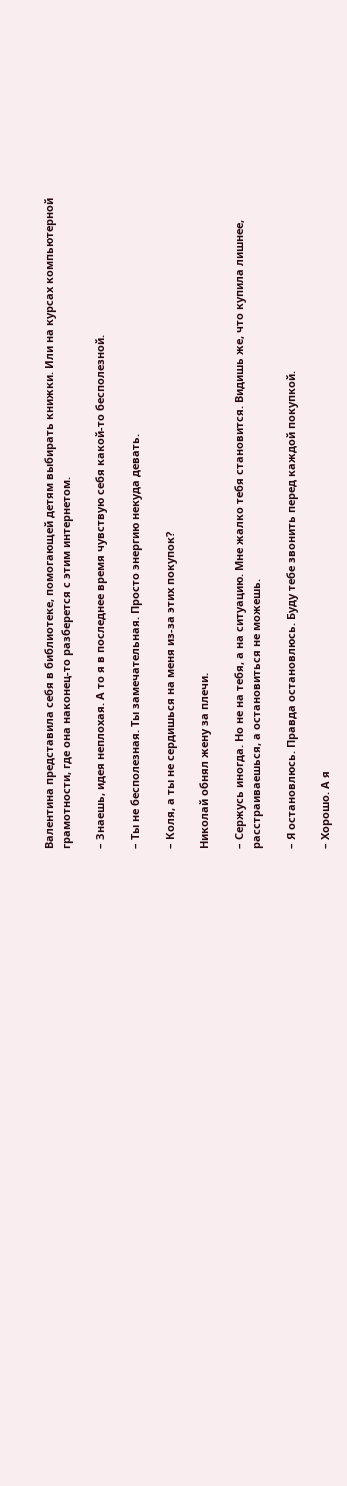Валентина представила себя в библиотеке, помогающей детям выбирать книжки. Или на курсах компьютерной грамотности, где она наконец-то разберется с этим интернетом.

– Знаешь, идея неплохая. А то я в последнее время чувствую себя какой-то бесполезной.

– Ты не бесполезная. Ты замечательная. Просто энергию некуда девать.

– Коля, а ты не сердишься на меня из-за этих покупок?

Николай обнял жену за плечи.

– Сержусь иногда. Но не на тебя, а на ситуацию. Мне жалко тебя становится. Видишь же, что купила лишнее, расстраиваешься, а остановиться не можешь.

– Я остановлюсь. Правда остановлюсь. Буду тебе звонить перед каждой покупкой.

– Хорошо. А я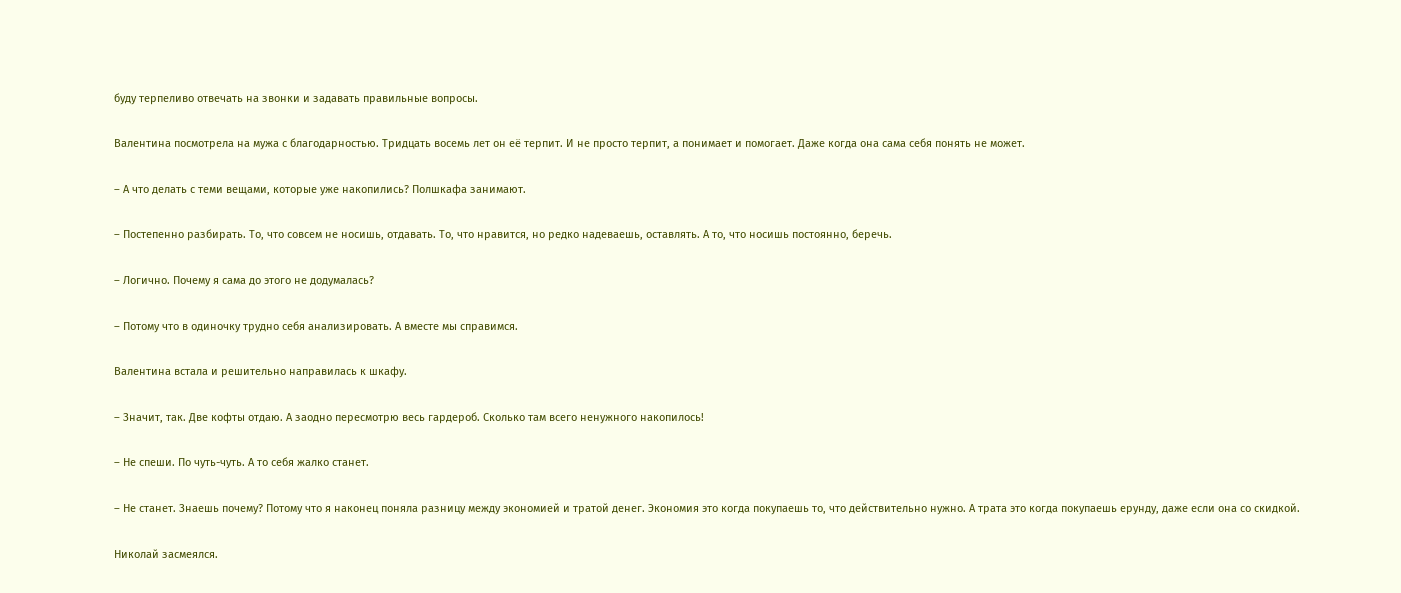буду терпеливо отвечать на звонки и задавать правильные вопросы.

Валентина посмотрела на мужа с благодарностью. Тридцать восемь лет он её терпит. И не просто терпит, а понимает и помогает. Даже когда она сама себя понять не может.

– А что делать с теми вещами, которые уже накопились? Полшкафа занимают.

– Постепенно разбирать. То, что совсем не носишь, отдавать. То, что нравится, но редко надеваешь, оставлять. А то, что носишь постоянно, беречь.

– Логично. Почему я сама до этого не додумалась?

– Потому что в одиночку трудно себя анализировать. А вместе мы справимся.

Валентина встала и решительно направилась к шкафу.

– Значит, так. Две кофты отдаю. А заодно пересмотрю весь гардероб. Сколько там всего ненужного накопилось!

– Не спеши. По чуть-чуть. А то себя жалко станет.

– Не станет. Знаешь почему? Потому что я наконец поняла разницу между экономией и тратой денег. Экономия это когда покупаешь то, что действительно нужно. А трата это когда покупаешь ерунду, даже если она со скидкой.

Николай засмеялся.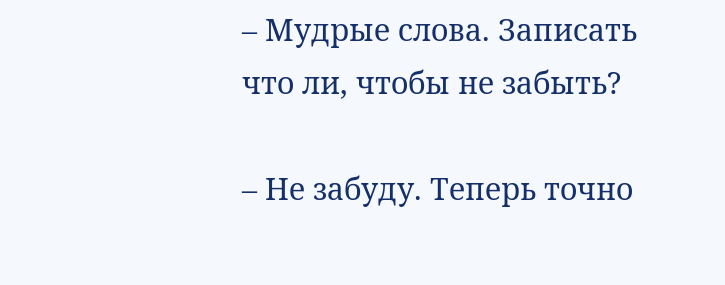– Мудрые слова. Записать что ли, чтобы не забыть?

– Не забуду. Теперь точно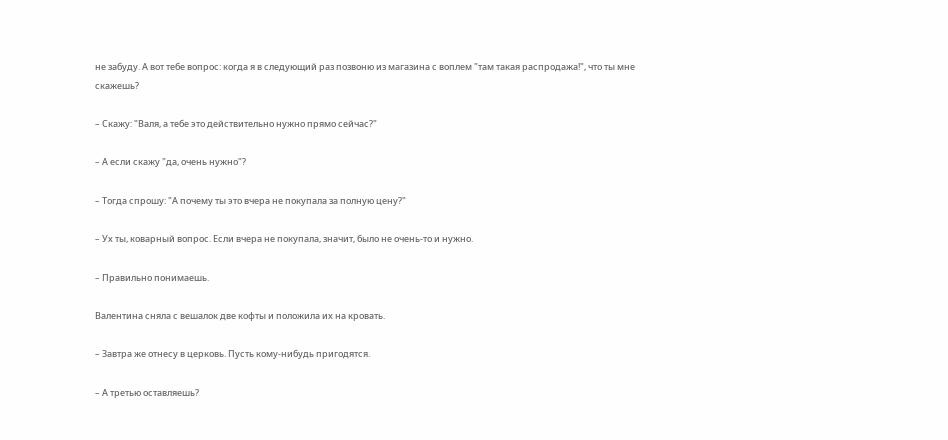не забуду. А вот тебе вопрос: когда я в следующий раз позвоню из магазина с воплем "там такая распродажа!", что ты мне скажешь?

– Скажу: "Валя, а тебе это действительно нужно прямо сейчас?"

– А если скажу "да, очень нужно"?

– Тогда спрошу: "А почему ты это вчера не покупала за полную цену?"

– Ух ты, коварный вопрос. Если вчера не покупала, значит, было не очень-то и нужно.

– Правильно понимаешь.

Валентина сняла с вешалок две кофты и положила их на кровать.

– Завтра же отнесу в церковь. Пусть кому-нибудь пригодятся.

– А третью оставляешь?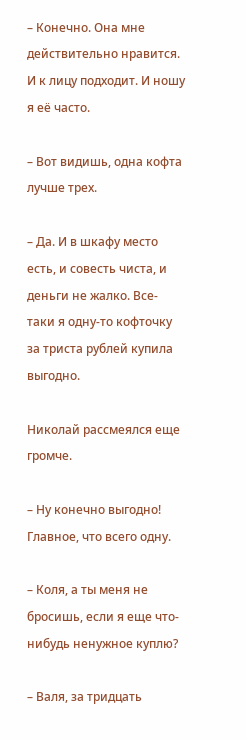– Конечно. Она мне действительно нравится. И к лицу подходит. И ношу я её часто.

– Вот видишь, одна кофта лучше трех.

– Да. И в шкафу место есть, и совесть чиста, и деньги не жалко. Все-таки я одну-то кофточку за триста рублей купила выгодно.

Николай рассмеялся еще громче.

– Ну конечно выгодно! Главное, что всего одну.

– Коля, а ты меня не бросишь, если я еще что-нибудь ненужное куплю?

– Валя, за тридцать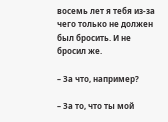восемь лет я тебя из-за чего только не должен был бросить. И не бросил же.

– За что, например?

– За то, что ты мой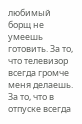любимый борщ не умеешь готовить. За то, что телевизор всегда громче меня делаешь. За то, что в отпуске всегда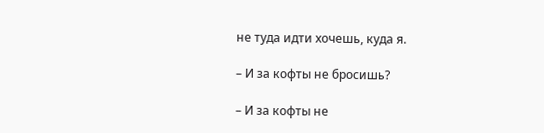не туда идти хочешь, куда я.

– И за кофты не бросишь?

– И за кофты не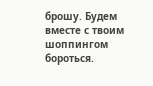брошу. Будем вместе с твоим шоппингом бороться.